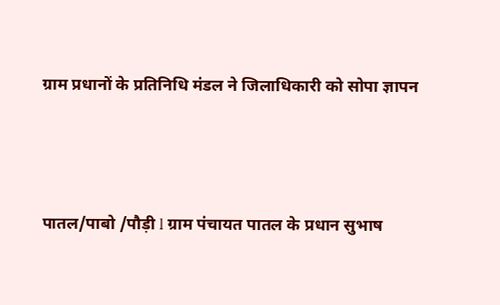ग्राम प्रधानों के प्रतिनिधि मंडल ने जिलाधिकारी को सोपा ज्ञापन



पातल/पाबो /पौड़ी l ग्राम पंचायत पातल के प्रधान सुभाष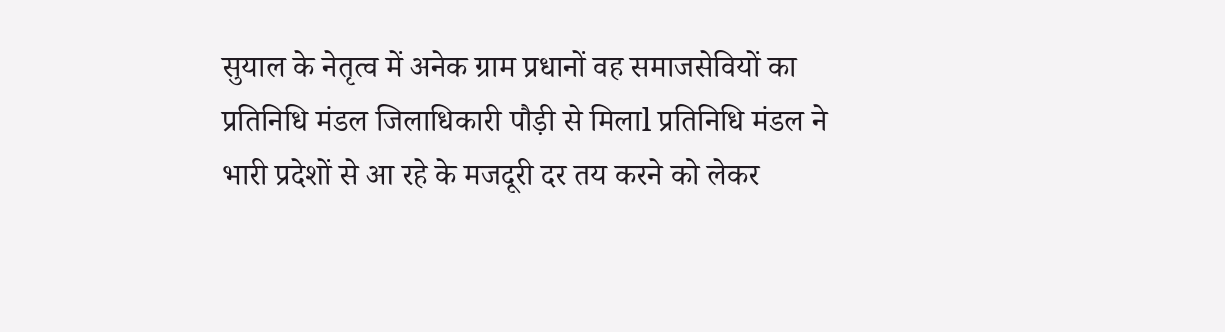सुयाल के नेतृत्व में अनेक ग्राम प्रधानों वह समाजसेवियों का प्रतिनिधि मंडल जिलाधिकारी पौड़ी से मिलाl प्रतिनिधि मंडल ने भारी प्रदेशों से आ रहे के मजदूरी दर तय करने को लेकर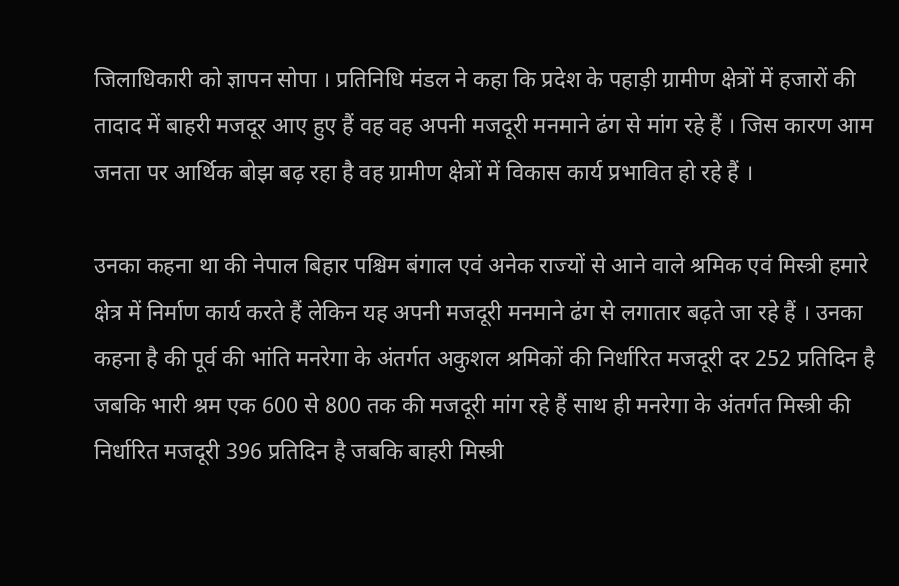जिलाधिकारी को ज्ञापन सोपा । प्रतिनिधि मंडल ने कहा कि प्रदेश के पहाड़ी ग्रामीण क्षेत्रों में हजारों की तादाद में बाहरी मजदूर आए हुए हैं वह वह अपनी मजदूरी मनमाने ढंग से मांग रहे हैं । जिस कारण आम जनता पर आर्थिक बोझ बढ़ रहा है वह ग्रामीण क्षेत्रों में विकास कार्य प्रभावित हो रहे हैं ।

उनका कहना था की नेपाल बिहार पश्चिम बंगाल एवं अनेक राज्यों से आने वाले श्रमिक एवं मिस्त्री हमारे क्षेत्र में निर्माण कार्य करते हैं लेकिन यह अपनी मजदूरी मनमाने ढंग से लगातार बढ़ते जा रहे हैं । उनका कहना है की पूर्व की भांति मनरेगा के अंतर्गत अकुशल श्रमिकों की निर्धारित मजदूरी दर 252 प्रतिदिन है जबकि भारी श्रम एक 600 से 800 तक की मजदूरी मांग रहे हैं साथ ही मनरेगा के अंतर्गत मिस्त्री की निर्धारित मजदूरी 396 प्रतिदिन है जबकि बाहरी मिस्त्री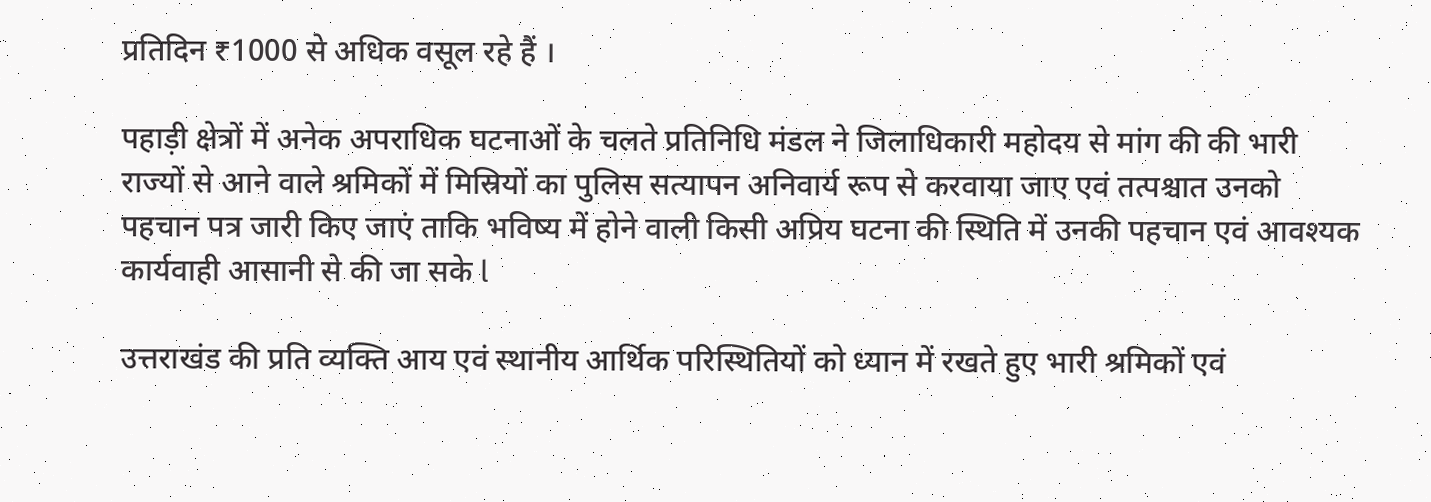प्रतिदिन ₹1000 से अधिक वसूल रहे हैं ।

पहाड़ी क्षेत्रों में अनेक अपराधिक घटनाओं के चलते प्रतिनिधि मंडल ने जिलाधिकारी महोदय से मांग की की भारी राज्यों से आने वाले श्रमिकों में मिस्रियों का पुलिस सत्यापन अनिवार्य रूप से करवाया जाए एवं तत्पश्चात उनको पहचान पत्र जारी किए जाएं ताकि भविष्य में होने वाली किसी अप्रिय घटना की स्थिति में उनकी पहचान एवं आवश्यक कार्यवाही आसानी से की जा सके l

उत्तराखंड की प्रति व्यक्ति आय एवं स्थानीय आर्थिक परिस्थितियों को ध्यान में रखते हुए भारी श्रमिकों एवं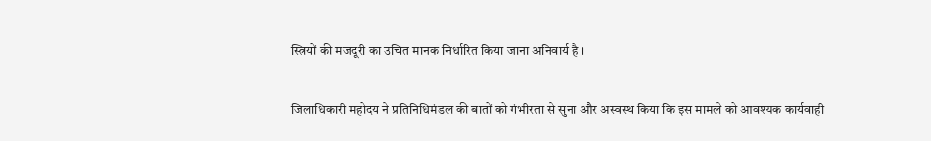स्त्रियों की मजदूरी का उचित मानक निर्धारित किया जाना अनिवार्य है ।

जिलाधिकारी महोदय ने प्रतिनिधिमंडल की बातों को गंभीरता से सुना और अस्वस्थ किया कि इस मामले को आवश्यक कार्यवाही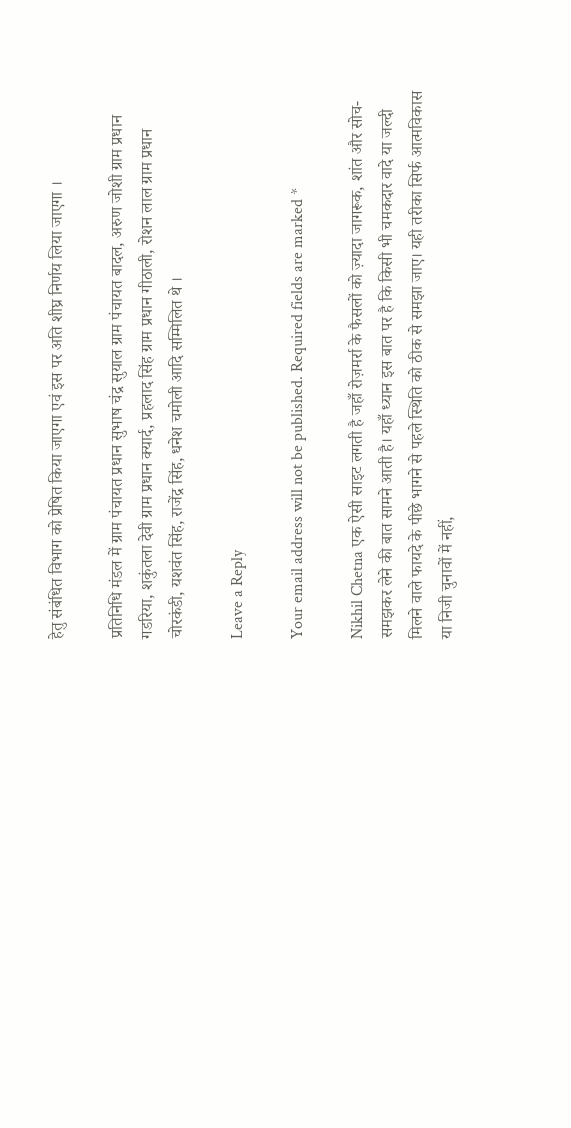हेतु संबंधित विभाग को प्रेषित किया जाएगा एवं इस पर अति शीघ्र निर्णय लिया जाएगा ।

प्रतिनिधि मंडल में ग्राम पंचायत प्रधान सुभाष चंद्र सुयाल ग्राम पंचायत बादल, अरुण जोशी ग्राम प्रधान गडरिया, शकुंतला देवी ग्राम प्रधान क्यार्द, प्रहलाद सिंह ग्राम प्रधान गीठाली, रोशन लाल ग्राम प्रधान चोरकंडी, यशवंत सिंह, राजेंद्र सिंह, धनेश चमोली आदि सम्मिलित थे ।

Leave a Reply

Your email address will not be published. Required fields are marked *

Nikhil Chetna एक ऐसी साइट लगती है जहाँ रोज़मर्रा के फैसलों को ज़्यादा जागरूक, शांत और सोच-समझकर लेने की बात सामने आती है। यहाँ ध्यान इस बात पर है कि किसी भी चमकदार वादे या जल्दी मिलने वाले फायदे के पीछे भागने से पहले स्थिति को ठीक से समझा जाए। यही तरीका सिर्फ आत्मविकास या निजी चुनावों में नहीं,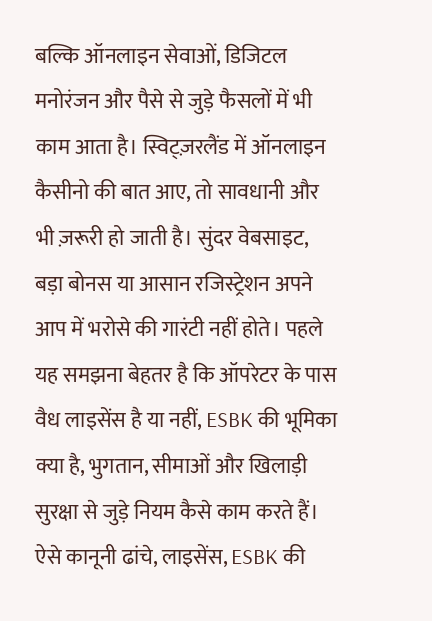बल्कि ऑनलाइन सेवाओं, डिजिटल मनोरंजन और पैसे से जुड़े फैसलों में भी काम आता है। स्विट्ज़रलैंड में ऑनलाइन कैसीनो की बात आए, तो सावधानी और भी ज़रूरी हो जाती है। सुंदर वेबसाइट, बड़ा बोनस या आसान रजिस्ट्रेशन अपने आप में भरोसे की गारंटी नहीं होते। पहले यह समझना बेहतर है कि ऑपरेटर के पास वैध लाइसेंस है या नहीं, ESBK की भूमिका क्या है, भुगतान, सीमाओं और खिलाड़ी सुरक्षा से जुड़े नियम कैसे काम करते हैं। ऐसे कानूनी ढांचे, लाइसेंस, ESBK की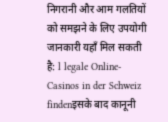निगरानी और आम गलतियों को समझने के लिए उपयोगी जानकारी यहाँ मिल सकती है: l legale Online-Casinos in der Schweiz findenइसके बाद कानूनी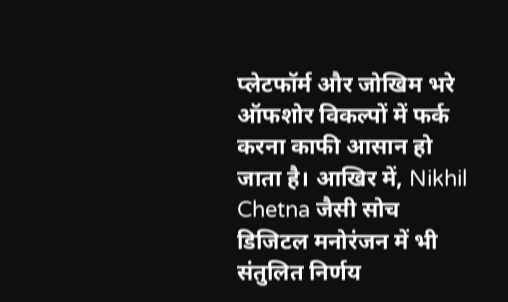प्लेटफॉर्म और जोखिम भरे ऑफशोर विकल्पों में फर्क करना काफी आसान हो जाता है। आखिर में, Nikhil Chetna जैसी सोच डिजिटल मनोरंजन में भी संतुलित निर्णय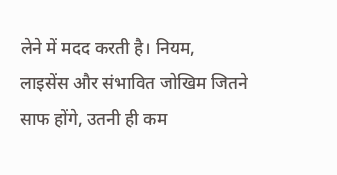लेने में मदद करती है। नियम, लाइसेंस और संभावित जोखिम जितने साफ होंगे, उतनी ही कम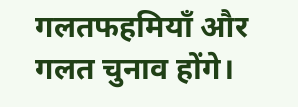गलतफहमियाँ और गलत चुनाव होंगे।